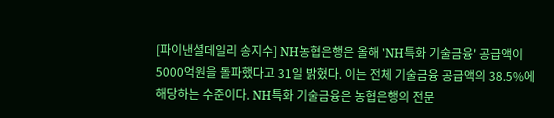[파이낸셜데일리 송지수] NH농협은행은 올해 'NH특화 기술금융' 공급액이 5000억원을 돌파했다고 31일 밝혔다. 이는 전체 기술금융 공급액의 38.5%에 해당하는 수준이다. NH특화 기술금융은 농협은행의 전문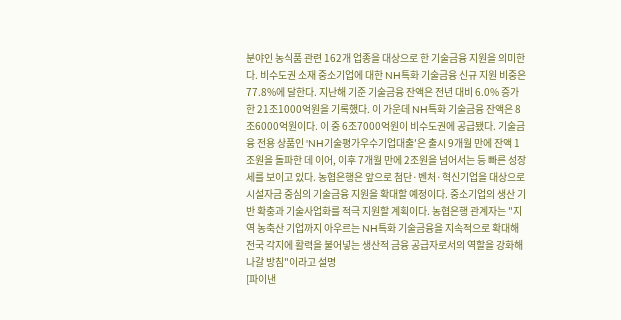분야인 농식품 관련 162개 업종을 대상으로 한 기술금융 지원을 의미한다. 비수도권 소재 중소기업에 대한 NH특화 기술금융 신규 지원 비중은 77.8%에 달한다. 지난해 기준 기술금융 잔액은 전년 대비 6.0% 증가한 21조1000억원을 기록했다. 이 가운데 NH특화 기술금융 잔액은 8조6000억원이다. 이 중 6조7000억원이 비수도권에 공급됐다. 기술금융 전용 상품인 'NH기술평가우수기업대출'은 출시 9개월 만에 잔액 1조원을 돌파한 데 이어, 이후 7개월 만에 2조원을 넘어서는 등 빠른 성장세를 보이고 있다. 농협은행은 앞으로 첨단·벤처·혁신기업을 대상으로 시설자금 중심의 기술금융 지원을 확대할 예정이다. 중소기업의 생산 기반 확충과 기술사업화를 적극 지원할 계획이다. 농협은행 관계자는 "지역 농축산 기업까지 아우르는 NH특화 기술금융을 지속적으로 확대해 전국 각지에 활력을 불어넣는 생산적 금융 공급자로서의 역할을 강화해 나갈 방침"이라고 설명
[파이낸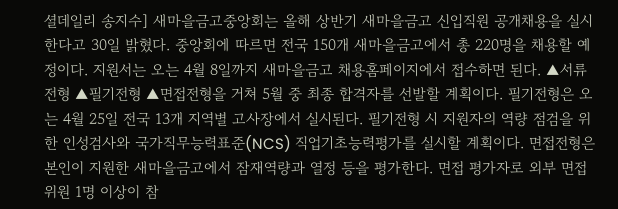셜데일리 송지수] 새마을금고중앙회는 올해 상반기 새마을금고 신입직원 공개채용을 실시한다고 30일 밝혔다. 중앙회에 따르면 전국 150개 새마을금고에서 총 220명을 채용할 예정이다. 지원서는 오는 4월 8일까지 새마을금고 채용홈페이지에서 접수하면 된다. ▲서류전형 ▲필기전형 ▲면접전형을 거쳐 5월 중 최종 합격자를 선발할 계획이다. 필기전형은 오는 4월 25일 전국 13개 지역별 고사장에서 실시된다. 필기전형 시 지원자의 역량 점검을 위한 인성검사와 국가직무능력표준(NCS) 직업기초능력평가를 실시할 계획이다. 면접전형은 본인이 지원한 새마을금고에서 잠재역량과 열정 등을 평가한다. 면접 평가자로 외부 면접위원 1명 이상이 참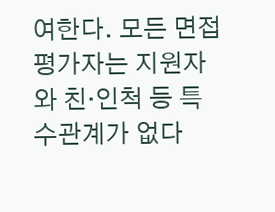여한다. 모든 면접 평가자는 지원자와 친·인척 등 특수관계가 없다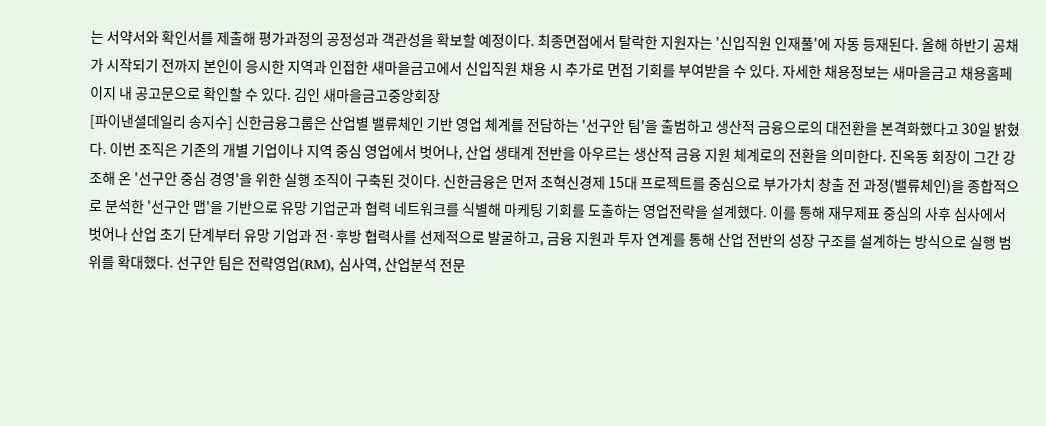는 서약서와 확인서를 제출해 평가과정의 공정성과 객관성을 확보할 예정이다. 최종면접에서 탈락한 지원자는 '신입직원 인재풀'에 자동 등재된다. 올해 하반기 공채가 시작되기 전까지 본인이 응시한 지역과 인접한 새마을금고에서 신입직원 채용 시 추가로 면접 기회를 부여받을 수 있다. 자세한 채용정보는 새마을금고 채용홈페이지 내 공고문으로 확인할 수 있다. 김인 새마을금고중앙회장
[파이낸셜데일리 송지수] 신한금융그룹은 산업별 밸류체인 기반 영업 체계를 전담하는 '선구안 팀'을 출범하고 생산적 금융으로의 대전환을 본격화했다고 30일 밝혔다. 이번 조직은 기존의 개별 기업이나 지역 중심 영업에서 벗어나, 산업 생태계 전반을 아우르는 생산적 금융 지원 체계로의 전환을 의미한다. 진옥동 회장이 그간 강조해 온 '선구안 중심 경영'을 위한 실행 조직이 구축된 것이다. 신한금융은 먼저 초혁신경제 15대 프로젝트를 중심으로 부가가치 창출 전 과정(밸류체인)을 종합적으로 분석한 '선구안 맵'을 기반으로 유망 기업군과 협력 네트워크를 식별해 마케팅 기회를 도출하는 영업전략을 설계했다. 이를 통해 재무제표 중심의 사후 심사에서 벗어나 산업 초기 단계부터 유망 기업과 전·후방 협력사를 선제적으로 발굴하고, 금융 지원과 투자 연계를 통해 산업 전반의 성장 구조를 설계하는 방식으로 실행 범위를 확대했다. 선구안 팀은 전략영업(RM), 심사역, 산업분석 전문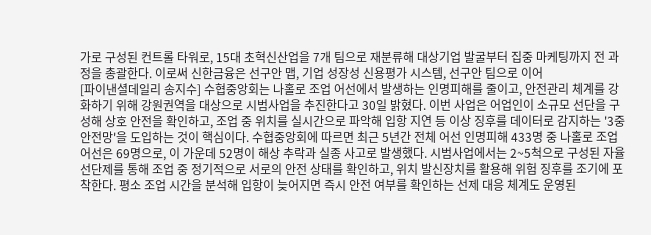가로 구성된 컨트롤 타워로, 15대 초혁신산업을 7개 팀으로 재분류해 대상기업 발굴부터 집중 마케팅까지 전 과정을 총괄한다. 이로써 신한금융은 선구안 맵, 기업 성장성 신용평가 시스템, 선구안 팀으로 이어
[파이낸셜데일리 송지수] 수협중앙회는 나홀로 조업 어선에서 발생하는 인명피해를 줄이고, 안전관리 체계를 강화하기 위해 강원권역을 대상으로 시범사업을 추진한다고 30일 밝혔다. 이번 사업은 어업인이 소규모 선단을 구성해 상호 안전을 확인하고, 조업 중 위치를 실시간으로 파악해 입항 지연 등 이상 징후를 데이터로 감지하는 '3중 안전망'을 도입하는 것이 핵심이다. 수협중앙회에 따르면 최근 5년간 전체 어선 인명피해 433명 중 나홀로 조업 어선은 69명으로, 이 가운데 52명이 해상 추락과 실종 사고로 발생했다. 시범사업에서는 2~5척으로 구성된 자율선단제를 통해 조업 중 정기적으로 서로의 안전 상태를 확인하고, 위치 발신장치를 활용해 위험 징후를 조기에 포착한다. 평소 조업 시간을 분석해 입항이 늦어지면 즉시 안전 여부를 확인하는 선제 대응 체계도 운영된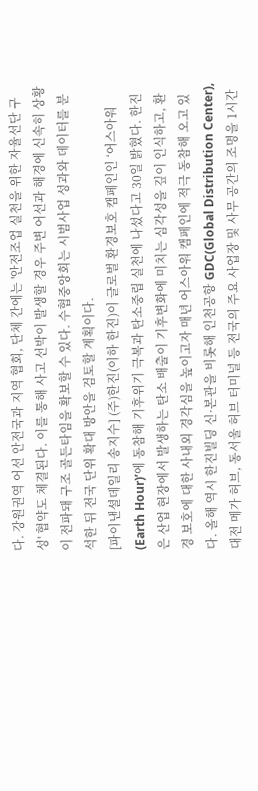다. 강원권역 어선 안전국과 지역 협회, 단체 간에는 '안전조업 실천을 위한 자율선단 구성' 협약도 체결된다. 이를 통해 사고 선박이 발생할 경우 주변 어선과 해경에 신속히 상황이 전파돼 구조 골든타임을 확보할 수 있다. 수협중앙회는 시범사업 성과와 데이터를 분석한 뒤 전국 단위 확대 방안을 검토할 계획이다.
[파이낸셜데일리 송지수] (주)한진(이하 한진)이 글로벌 환경보호 캠페인인 ‘어스아워(Earth Hour)’에 동참해 기후위기 극복과 탄소중립 실천에 나섰다고 30일 밝혔다. 한진은 산업 현장에서 발생하는 탄소 배출이 기후변화에 미치는 심각성을 깊이 인식하고, 환경 보호에 대한 사내외 경각심을 높이고자 매년 어스아워 캠페인에 적극 동참해 오고 있다. 올해 역시 한진빌딩 신·본관을 비롯해 인천공항 GDC(Global Distribution Center), 대전 메가 허브, 동서울 허브 터미널 등 전국의 주요 사업장 및 사무 공간의 조명을 1시간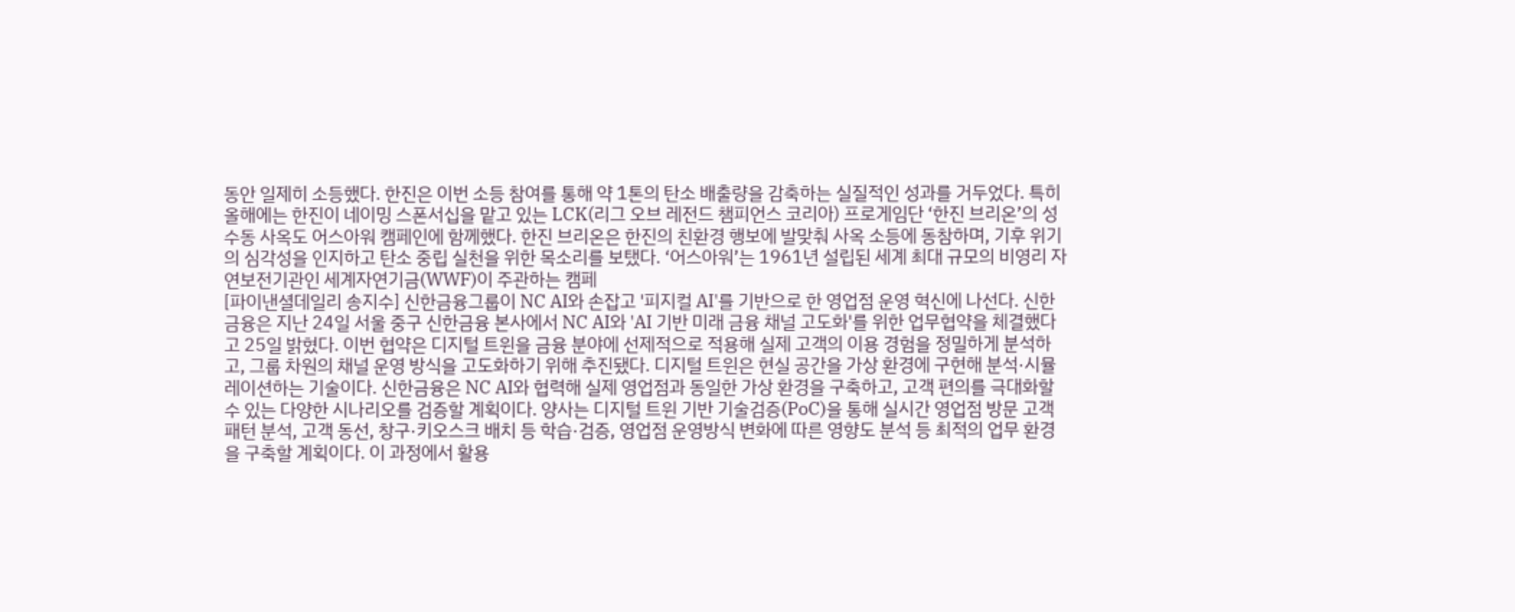동안 일제히 소등했다. 한진은 이번 소등 참여를 통해 약 1톤의 탄소 배출량을 감축하는 실질적인 성과를 거두었다. 특히 올해에는 한진이 네이밍 스폰서십을 맡고 있는 LCK(리그 오브 레전드 챔피언스 코리아) 프로게임단 ‘한진 브리온’의 성수동 사옥도 어스아워 캠페인에 함께했다. 한진 브리온은 한진의 친환경 행보에 발맞춰 사옥 소등에 동참하며, 기후 위기의 심각성을 인지하고 탄소 중립 실천을 위한 목소리를 보탰다. ‘어스아워’는 1961년 설립된 세계 최대 규모의 비영리 자연보전기관인 세계자연기금(WWF)이 주관하는 캠페
[파이낸셜데일리 송지수] 신한금융그룹이 NC AI와 손잡고 '피지컬 AI'를 기반으로 한 영업점 운영 혁신에 나선다. 신한금융은 지난 24일 서울 중구 신한금융 본사에서 NC AI와 'AI 기반 미래 금융 채널 고도화'를 위한 업무협약을 체결했다고 25일 밝혔다. 이번 협약은 디지털 트윈을 금융 분야에 선제적으로 적용해 실제 고객의 이용 경험을 정밀하게 분석하고, 그룹 차원의 채널 운영 방식을 고도화하기 위해 추진됐다. 디지털 트윈은 현실 공간을 가상 환경에 구현해 분석·시뮬레이션하는 기술이다. 신한금융은 NC AI와 협력해 실제 영업점과 동일한 가상 환경을 구축하고, 고객 편의를 극대화할 수 있는 다양한 시나리오를 검증할 계획이다. 양사는 디지털 트윈 기반 기술검증(PoC)을 통해 실시간 영업점 방문 고객 패턴 분석, 고객 동선, 창구·키오스크 배치 등 학습·검증, 영업점 운영방식 변화에 따른 영향도 분석 등 최적의 업무 환경을 구축할 계획이다. 이 과정에서 활용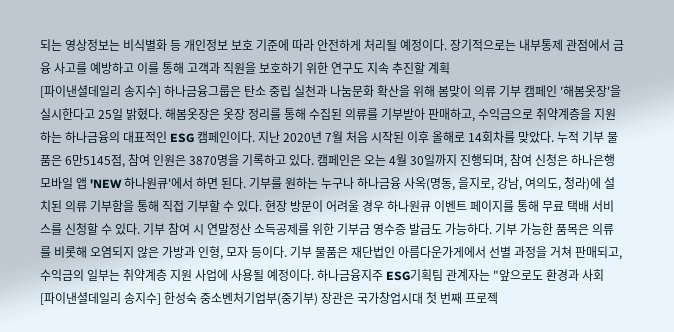되는 영상정보는 비식별화 등 개인정보 보호 기준에 따라 안전하게 처리될 예정이다. 장기적으로는 내부통제 관점에서 금융 사고를 예방하고 이를 통해 고객과 직원을 보호하기 위한 연구도 지속 추진할 계획
[파이낸셜데일리 송지수] 하나금융그룹은 탄소 중립 실천과 나눔문화 확산을 위해 봄맞이 의류 기부 캠페인 '해봄옷장'을 실시한다고 25일 밝혔다. 해봄옷장은 옷장 정리를 통해 수집된 의류를 기부받아 판매하고, 수익금으로 취약계층을 지원하는 하나금융의 대표적인 ESG 캠페인이다. 지난 2020년 7월 처음 시작된 이후 올해로 14회차를 맞았다. 누적 기부 물품은 6만5145점, 참여 인원은 3870명을 기록하고 있다. 캠페인은 오는 4월 30일까지 진행되며, 참여 신청은 하나은행 모바일 앱 'NEW 하나원큐'에서 하면 된다. 기부를 원하는 누구나 하나금융 사옥(명동, 을지로, 강남, 여의도, 청라)에 설치된 의류 기부함을 통해 직접 기부할 수 있다. 현장 방문이 어려울 경우 하나원큐 이벤트 페이지를 통해 무료 택배 서비스를 신청할 수 있다. 기부 참여 시 연말정산 소득공제를 위한 기부금 영수증 발급도 가능하다. 기부 가능한 품목은 의류를 비롯해 오염되지 않은 가방과 인형, 모자 등이다. 기부 물품은 재단법인 아름다운가게에서 선별 과정을 거쳐 판매되고, 수익금의 일부는 취약계층 지원 사업에 사용될 예정이다. 하나금융지주 ESG기획팀 관계자는 "앞으로도 환경과 사회
[파이낸셜데일리 송지수] 한성숙 중소벤처기업부(중기부) 장관은 국가창업시대 첫 번째 프로젝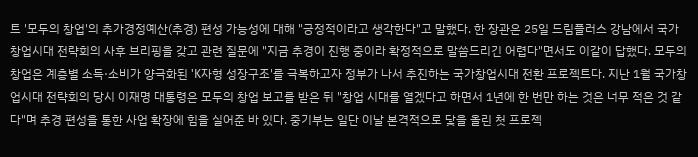트 '모두의 창업'의 추가경정예산(추경) 편성 가능성에 대해 "긍정적이라고 생각한다"고 말했다. 한 장관은 25일 드림플러스 강남에서 국가창업시대 전략회의 사후 브리핑을 갖고 관련 질문에 "지금 추경이 진행 중이라 확정적으로 말씀드리긴 어렵다"면서도 이같이 답했다. 모두의 창업은 계층별 소득·소비가 양극화된 'K자형 성장구조'를 극복하고자 정부가 나서 추진하는 국가창업시대 전환 프로젝트다. 지난 1월 국가창업시대 전략회의 당시 이재명 대통령은 모두의 창업 보고를 받은 뒤 "창업 시대를 열겠다고 하면서 1년에 한 번만 하는 것은 너무 적은 것 같다"며 추경 편성을 통한 사업 확장에 힘을 실어준 바 있다. 중기부는 일단 이날 본격적으로 닻을 올린 첫 프로젝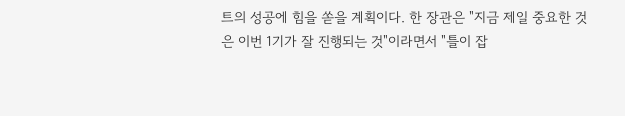트의 성공에 힘을 쏟을 계획이다. 한 장관은 "지금 제일 중요한 것은 이번 1기가 잘 진행되는 것"이라면서 "틀이 잡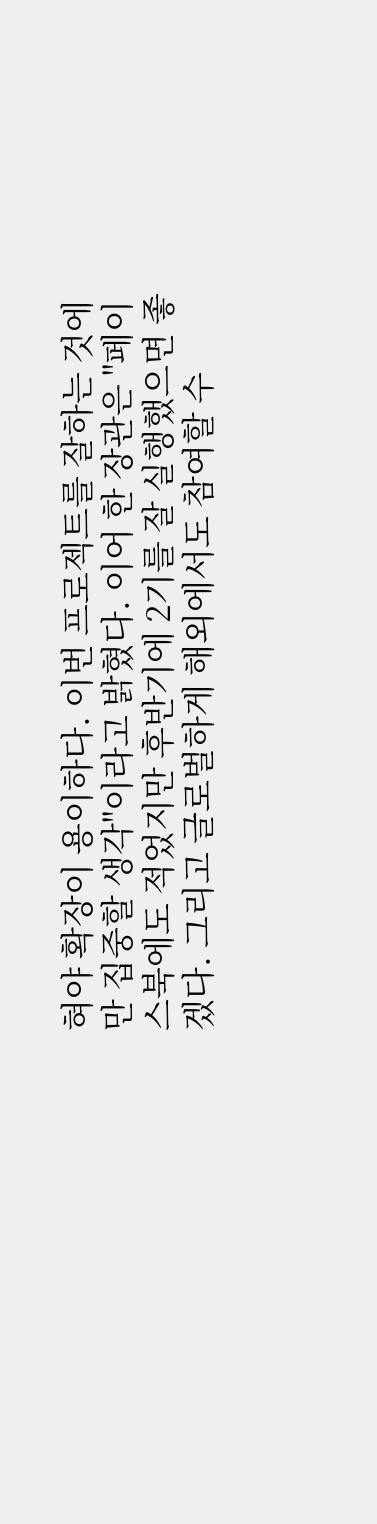혀야 확장이 용이하다. 이번 프로젝트를 잘하는 것에만 집중할 생각"이라고 밝혔다. 이어 한 장관은 "페이스북에도 적었지만 후반기에 2기를 잘 실행했으면 좋겠다. 그리고 글로벌하게 해외에서도 참여할 수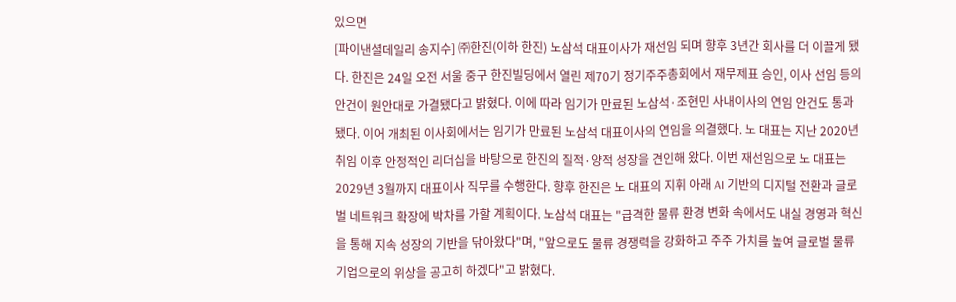있으면
[파이낸셜데일리 송지수] ㈜한진(이하 한진) 노삼석 대표이사가 재선임 되며 향후 3년간 회사를 더 이끌게 됐다. 한진은 24일 오전 서울 중구 한진빌딩에서 열린 제70기 정기주주총회에서 재무제표 승인, 이사 선임 등의 안건이 원안대로 가결됐다고 밝혔다. 이에 따라 임기가 만료된 노삼석·조현민 사내이사의 연임 안건도 통과됐다. 이어 개최된 이사회에서는 임기가 만료된 노삼석 대표이사의 연임을 의결했다. 노 대표는 지난 2020년 취임 이후 안정적인 리더십을 바탕으로 한진의 질적·양적 성장을 견인해 왔다. 이번 재선임으로 노 대표는 2029년 3월까지 대표이사 직무를 수행한다. 향후 한진은 노 대표의 지휘 아래 AI 기반의 디지털 전환과 글로벌 네트워크 확장에 박차를 가할 계획이다. 노삼석 대표는 "급격한 물류 환경 변화 속에서도 내실 경영과 혁신을 통해 지속 성장의 기반을 닦아왔다"며, "앞으로도 물류 경쟁력을 강화하고 주주 가치를 높여 글로벌 물류 기업으로의 위상을 공고히 하겠다"고 밝혔다.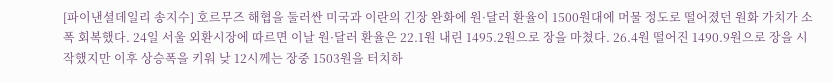[파이낸셜데일리 송지수] 호르무즈 해협을 둘러싼 미국과 이란의 긴장 완화에 원·달러 환율이 1500원대에 머물 정도로 떨어졌던 원화 가치가 소폭 회복했다. 24일 서울 외환시장에 따르면 이날 원·달러 환율은 22.1원 내린 1495.2원으로 장을 마쳤다. 26.4원 떨어진 1490.9원으로 장을 시작했지만 이후 상승폭을 키워 낮 12시께는 장중 1503원을 터치하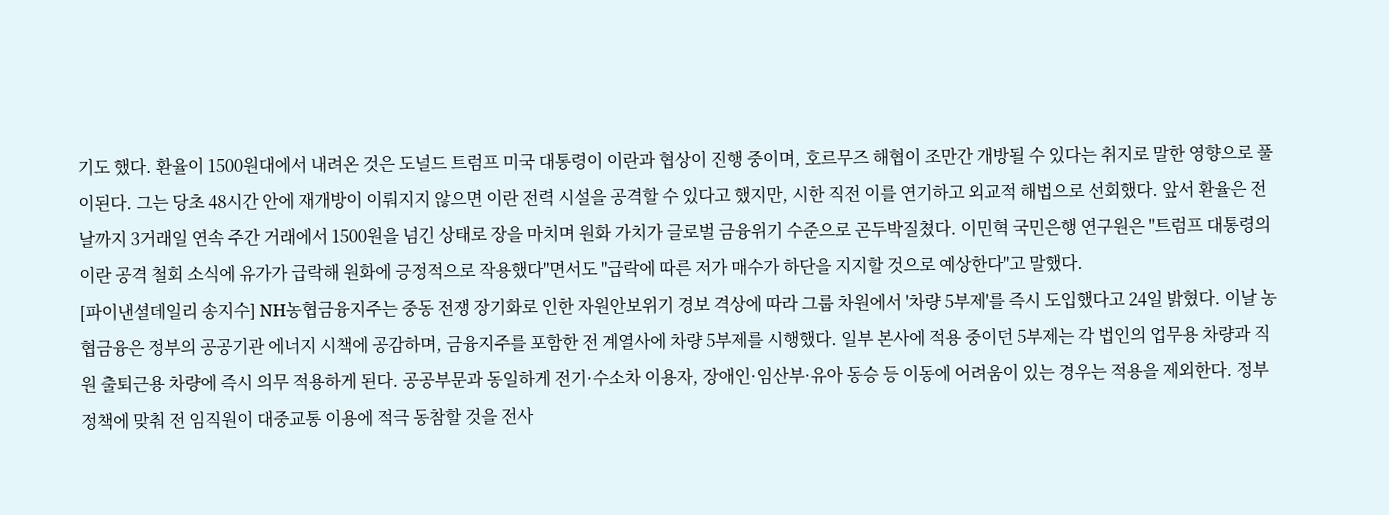기도 했다. 환율이 1500원대에서 내려온 것은 도널드 트럼프 미국 대통령이 이란과 협상이 진행 중이며, 호르무즈 해협이 조만간 개방될 수 있다는 취지로 말한 영향으로 풀이된다. 그는 당초 48시간 안에 재개방이 이뤄지지 않으면 이란 전력 시설을 공격할 수 있다고 했지만, 시한 직전 이를 연기하고 외교적 해법으로 선회했다. 앞서 환율은 전날까지 3거래일 연속 주간 거래에서 1500원을 넘긴 상태로 장을 마치며 원화 가치가 글로벌 금융위기 수준으로 곤두박질쳤다. 이민혁 국민은행 연구원은 "트럼프 대통령의 이란 공격 철회 소식에 유가가 급락해 원화에 긍정적으로 작용했다"면서도 "급락에 따른 저가 매수가 하단을 지지할 것으로 예상한다"고 말했다.
[파이낸셜데일리 송지수] NH농협금융지주는 중동 전쟁 장기화로 인한 자원안보위기 경보 격상에 따라 그룹 차원에서 '차량 5부제'를 즉시 도입했다고 24일 밝혔다. 이날 농협금융은 정부의 공공기관 에너지 시책에 공감하며, 금융지주를 포함한 전 계열사에 차량 5부제를 시행했다. 일부 본사에 적용 중이던 5부제는 각 법인의 업무용 차량과 직원 출퇴근용 차량에 즉시 의무 적용하게 된다. 공공부문과 동일하게 전기·수소차 이용자, 장애인·임산부·유아 동승 등 이동에 어려움이 있는 경우는 적용을 제외한다. 정부 정책에 맞춰 전 임직원이 대중교통 이용에 적극 동참할 것을 전사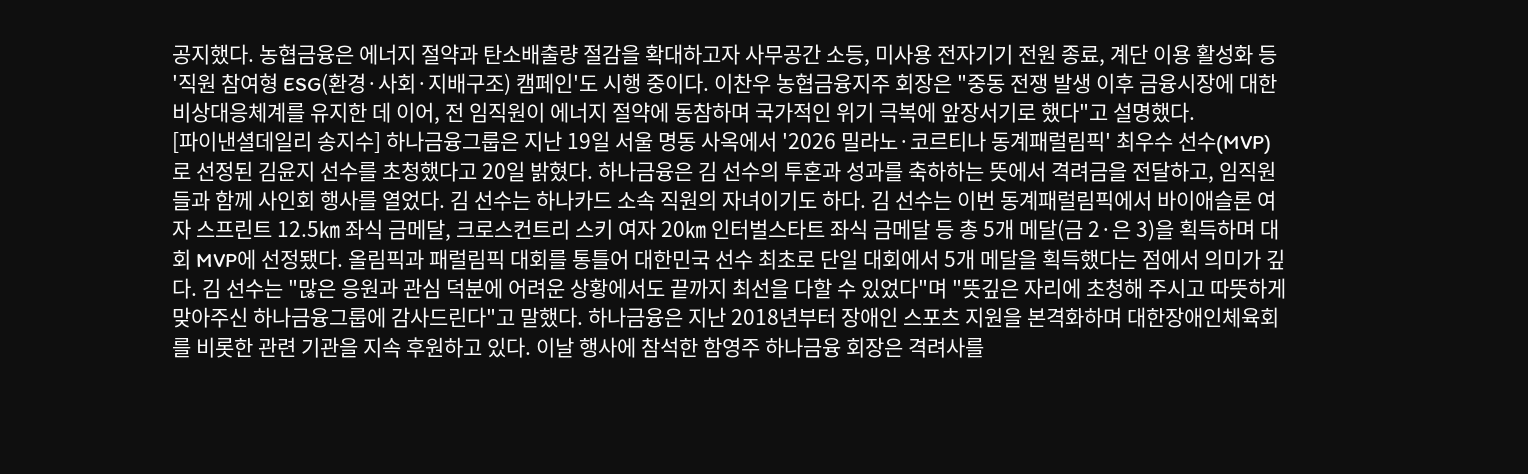공지했다. 농협금융은 에너지 절약과 탄소배출량 절감을 확대하고자 사무공간 소등, 미사용 전자기기 전원 종료, 계단 이용 활성화 등 '직원 참여형 ESG(환경·사회·지배구조) 캠페인'도 시행 중이다. 이찬우 농협금융지주 회장은 "중동 전쟁 발생 이후 금융시장에 대한 비상대응체계를 유지한 데 이어, 전 임직원이 에너지 절약에 동참하며 국가적인 위기 극복에 앞장서기로 했다"고 설명했다.
[파이낸셜데일리 송지수] 하나금융그룹은 지난 19일 서울 명동 사옥에서 '2026 밀라노·코르티나 동계패럴림픽' 최우수 선수(MVP)로 선정된 김윤지 선수를 초청했다고 20일 밝혔다. 하나금융은 김 선수의 투혼과 성과를 축하하는 뜻에서 격려금을 전달하고, 임직원들과 함께 사인회 행사를 열었다. 김 선수는 하나카드 소속 직원의 자녀이기도 하다. 김 선수는 이번 동계패럴림픽에서 바이애슬론 여자 스프린트 12.5㎞ 좌식 금메달, 크로스컨트리 스키 여자 20㎞ 인터벌스타트 좌식 금메달 등 총 5개 메달(금 2·은 3)을 획득하며 대회 MVP에 선정됐다. 올림픽과 패럴림픽 대회를 통틀어 대한민국 선수 최초로 단일 대회에서 5개 메달을 획득했다는 점에서 의미가 깊다. 김 선수는 "많은 응원과 관심 덕분에 어려운 상황에서도 끝까지 최선을 다할 수 있었다"며 "뜻깊은 자리에 초청해 주시고 따뜻하게 맞아주신 하나금융그룹에 감사드린다"고 말했다. 하나금융은 지난 2018년부터 장애인 스포츠 지원을 본격화하며 대한장애인체육회를 비롯한 관련 기관을 지속 후원하고 있다. 이날 행사에 참석한 함영주 하나금융 회장은 격려사를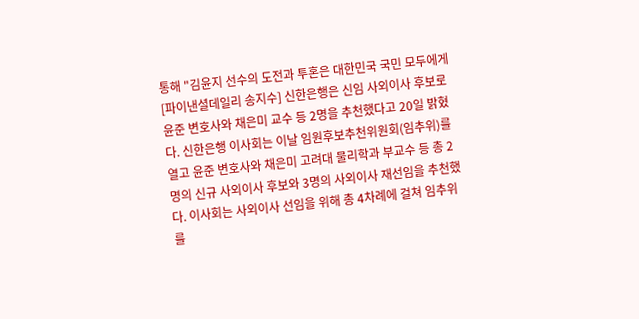통해 "김윤지 선수의 도전과 투혼은 대한민국 국민 모두에게
[파이낸셜데일리 송지수] 신한은행은 신임 사외이사 후보로 윤준 변호사와 채은미 교수 등 2명을 추천했다고 20일 밝혔다. 신한은행 이사회는 이날 임원후보추천위원회(임추위)를 열고 윤준 변호사와 채은미 고려대 물리학과 부교수 등 총 2명의 신규 사외이사 후보와 3명의 사외이사 재선임을 추천했다. 이사회는 사외이사 선임을 위해 총 4차례에 걸쳐 임추위를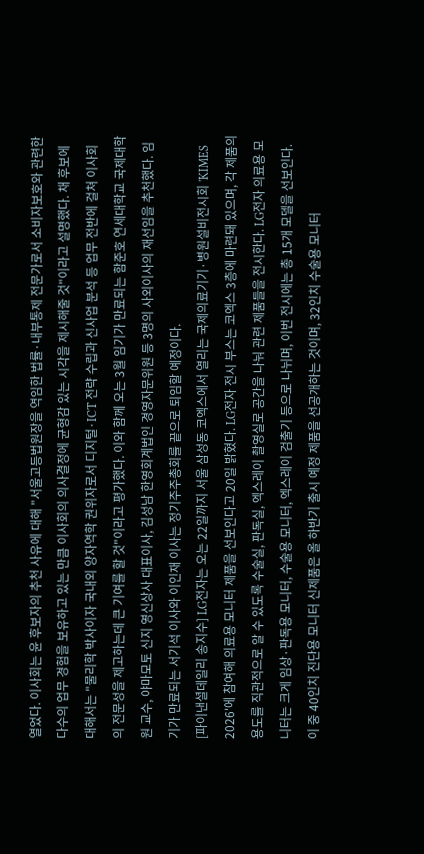열었다. 이사회는 윤 후보자의 추천 사유에 대해 "서울고등법원장을 역임한 법률·내부통제 전문가로서 소비자보호와 관련한 다수의 업무 경험을 보유하고 있는 만큼 이사회의 의사결정에 균형감 있는 시각을 제시해줄 것"이라고 설명했다. 채 후보에 대해서는 "물리학 박사이자 국내외 양자역학 권위자로서 디지털·ICT 전략 수립과 신사업 분석 등 업무 전반에 걸쳐 이사회의 전문성을 제고하는데 큰 기여를 할 것"이라고 평가했다. 이와 함께 오는 3월 임기가 만료되는 함준호 연세대학교 국제대학원 교수, 야마모토 신지 영신상사 대표이사, 김성남 한영회계법인 경영자문위원 등 3명의 사외이사의 재선임을 추천했다. 임기가 만료되는 서기석 이사와 이인재 이사는 정기주주총회를 끝으로 퇴임할 예정이다.
[파이낸셜데일리 송지수] LG전자는 오는 22일까지 서울 삼성동 코엑스에서 열리는 국제의료기기·병원설비전시회 'KIMES 2026'에 참여해 의료용 모니터 제품을 선보인다고 20일 밝혔다. LG전자 전시 부스는 코엑스 3층에 마련돼 있으며, 각 제품의 용도를 직관적으로 알 수 있도록 수술실, 판독실, 엑스레이 촬영실로 공간을 나눠 관련 제품들을 전시한다. LG전자 의료용 모니터는 크게 임상·판독용 모니터, 수술용 모니터, 엑스레이 검출기 등으로 나뉘며, 이번 전시에는 총 15개 모델을 선보인다. 이 중 40인치 진단용 모니터 신제품은 올 하반기 출시 예정 제품을 선공개하는 것이며, 32인치 수술용 모니터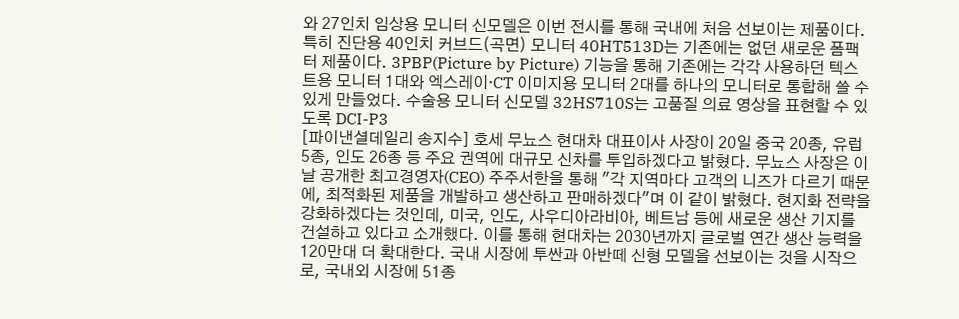와 27인치 임상용 모니터 신모델은 이번 전시를 통해 국내에 처음 선보이는 제품이다. 특히 진단용 40인치 커브드(곡면) 모니터 40HT513D는 기존에는 없던 새로운 폼팩터 제품이다. 3PBP(Picture by Picture) 기능을 통해 기존에는 각각 사용하던 텍스트용 모니터 1대와 엑스레이·CT 이미지용 모니터 2대를 하나의 모니터로 통합해 쓸 수 있게 만들었다. 수술용 모니터 신모델 32HS710S는 고품질 의료 영상을 표현할 수 있도록 DCI-P3
[파이낸셜데일리 송지수] 호세 무뇨스 현대차 대표이사 사장이 20일 중국 20종, 유럽 5종, 인도 26종 등 주요 권역에 대규모 신차를 투입하겠다고 밝혔다. 무뇨스 사장은 이날 공개한 최고경영자(CEO) 주주서한을 통해 "각 지역마다 고객의 니즈가 다르기 때문에, 최적화된 제품을 개발하고 생산하고 판매하겠다"며 이 같이 밝혔다. 현지화 전략을 강화하겠다는 것인데, 미국, 인도, 사우디아라비아, 베트남 등에 새로운 생산 기지를 건설하고 있다고 소개했다. 이를 통해 현대차는 2030년까지 글로벌 연간 생산 능력을 120만대 더 확대한다. 국내 시장에 투싼과 아반떼 신형 모델을 선보이는 것을 시작으로, 국내외 시장에 51종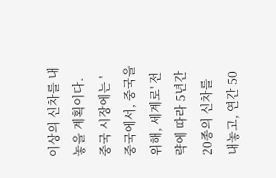이상의 신차를 내놓을 계획이다. 중국 시장에는 '중국에서, 중국을 위해, 세계로' 전략에 따라 5년간 20종의 신차를 내놓고, 연간 50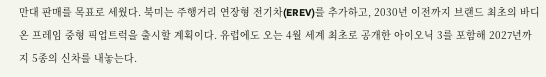만대 판매를 목표로 세웠다. 북미는 주행거리 연장형 전기차(EREV)를 추가하고, 2030년 이전까지 브랜드 최초의 바디 온 프레임 중형 픽업트럭을 출시할 계획이다. 유럽에도 오는 4월 세계 최초로 공개한 아이오닉 3를 포함해 2027년까지 5종의 신차를 내놓는다.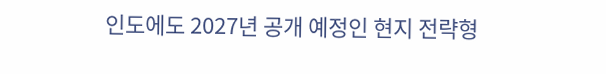인도에도 2027년 공개 예정인 현지 전략형